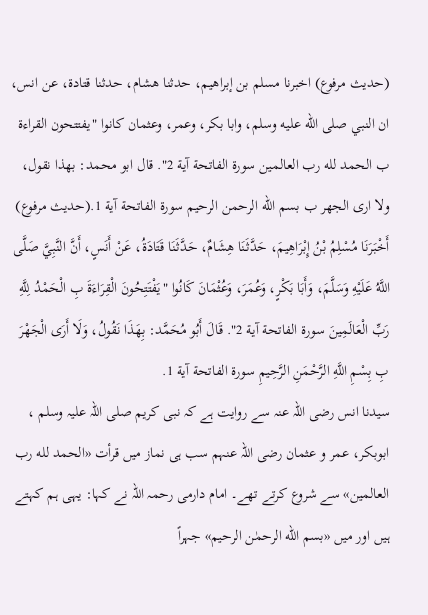(حديث مرفوع) اخبرنا مسلم بن إبراهيم، حدثنا هشام، حدثنا قتادة، عن انس، ان النبي صلى الله عليه وسلم، وابا بكر، وعمر، وعثمان كانوا "يفتتحون القراءة ب الحمد لله رب العالمين سورة الفاتحة آية 2". قال ابو محمد: بهذا نقول، ولا ارى الجهر ب بسم الله الرحمن الرحيم سورة الفاتحة آية 1.(حديث مرفوع) أَخْبَرَنَا مُسْلِمُ بْنُ إِبْرَاهِيمَ، حَدَّثَنَا هِشَامٌ، حَدَّثَنَا قَتَادَةُ، عَنْ أَنَسٍ، أَنَّ النَّبِيَّ صَلَّى اللَّهُ عَلَيْهِ وَسَلَّمَ، وَأَبَا بَكْرٍ، وَعُمَرَ، وَعُثْمَانَ كَانُوا "يَفْتَتِحُونَ الْقِرَاءَةَ بِ الْحَمْدُ لِلَّهِ رَبِّ الْعَالَمِينَ سورة الفاتحة آية 2". قَالَ أَبُو مُحَمَّد: بِهَذَا نَقُولُ، وَلَا أَرَى الْجَهْرَ بِ بِسْمِ اللَّهِ الرَّحْمَنِ الرَّحِيمِ سورة الفاتحة آية 1.
سیدنا انس رضی اللہ عنہ سے روایت ہے کہ نبی کریم صلی اللہ علیہ وسلم ، ابوبکر، عمر و عثمان رضی اللہ عنہم سب ہی نماز میں قرأت «الحمد لله رب العالمين» سے شروع کرتے تھے۔ امام دارمی رحمہ اللہ نے کہا: یہی ہم کہتے ہیں اور میں «بسم الله الرحمٰن الرحيم» جہراً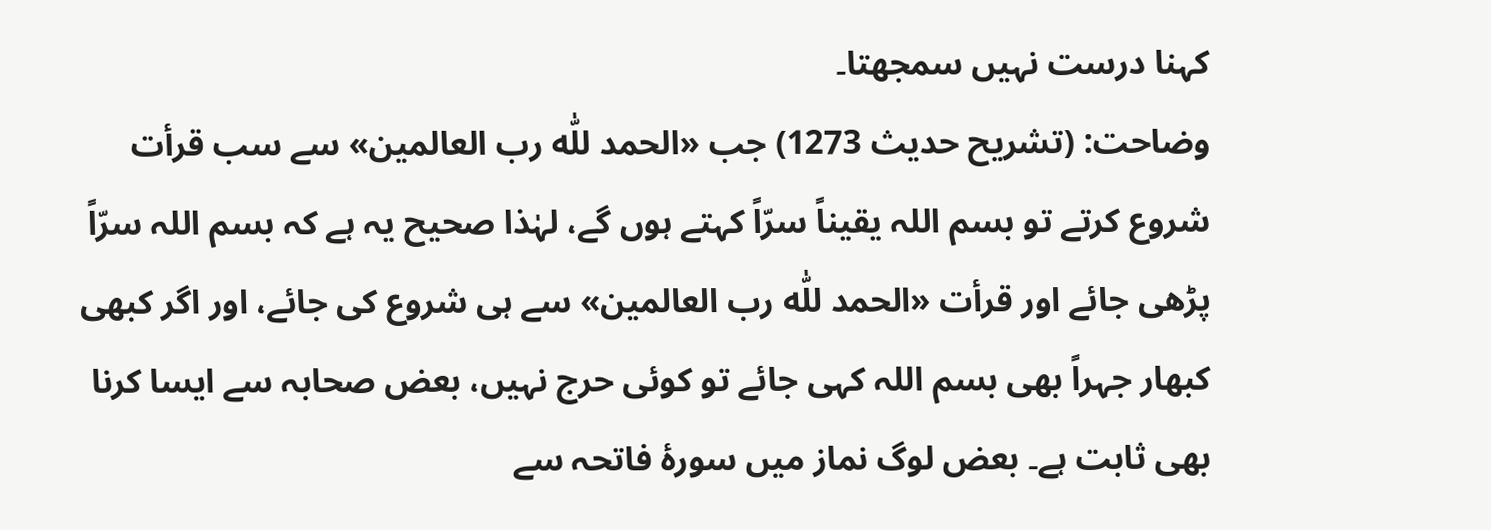کہنا درست نہیں سمجھتا۔
وضاحت: (تشریح حدیث 1273) جب «الحمد للّٰه رب العالمين» سے سب قرأت شروع کرتے تو بسم اللہ يقیناً سرّاً کہتے ہوں گے، لہٰذا صحیح یہ ہے کہ بسم اللہ سرّاً پڑھی جائے اور قرأت «الحمد للّٰه رب العالمين» سے ہی شروع کی جائے، اور اگر کبھی کبھار جہراً بھی بسم اللہ کہی جائے تو کوئی حرج نہیں، بعض صحابہ سے ایسا کرنا بھی ثابت ہے۔ بعض لوگ نماز میں سورۂ فاتحہ سے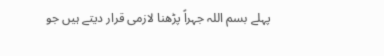پہلے بسم اللہ جہراً پڑھنا لازمی قرار دیتے ہیں جو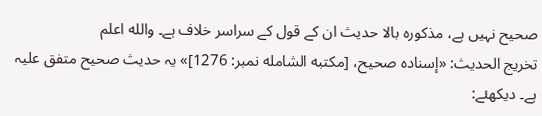صحیح نہیں ہے، مذکورہ بالا حدیث ان کے قول کے سراسر خلاف ہے۔ والله اعلم
تخریج الحدیث: «إسناده صحيح، [مكتبه الشامله نمبر: 1276]» یہ حدیث صحیح متفق علیہ ہے۔ دیکھئے: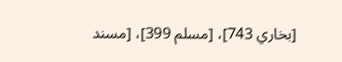[بخاري 743]، [مسلم 399]، [مسند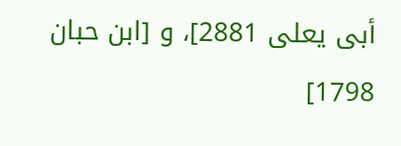أبى يعلی 2881]، و [ابن حبان 1798]